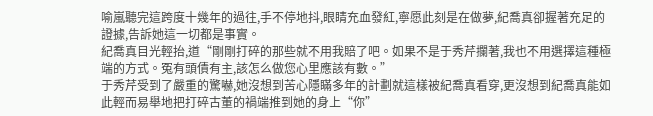喻嵐聽完這跨度十幾年的過往,手不停地抖,眼睛充血發紅,寧愿此刻是在做夢,紀喬真卻握著充足的證據,告訴她這一切都是事實。
紀喬真目光輕抬,道“剛剛打碎的那些就不用我賠了吧。如果不是于秀芹攔著,我也不用選擇這種極端的方式。冤有頭債有主,該怎么做您心里應該有數。”
于秀芹受到了嚴重的驚嚇,她沒想到苦心隱瞞多年的計劃就這樣被紀喬真看穿,更沒想到紀喬真能如此輕而易舉地把打碎古董的禍端推到她的身上“你”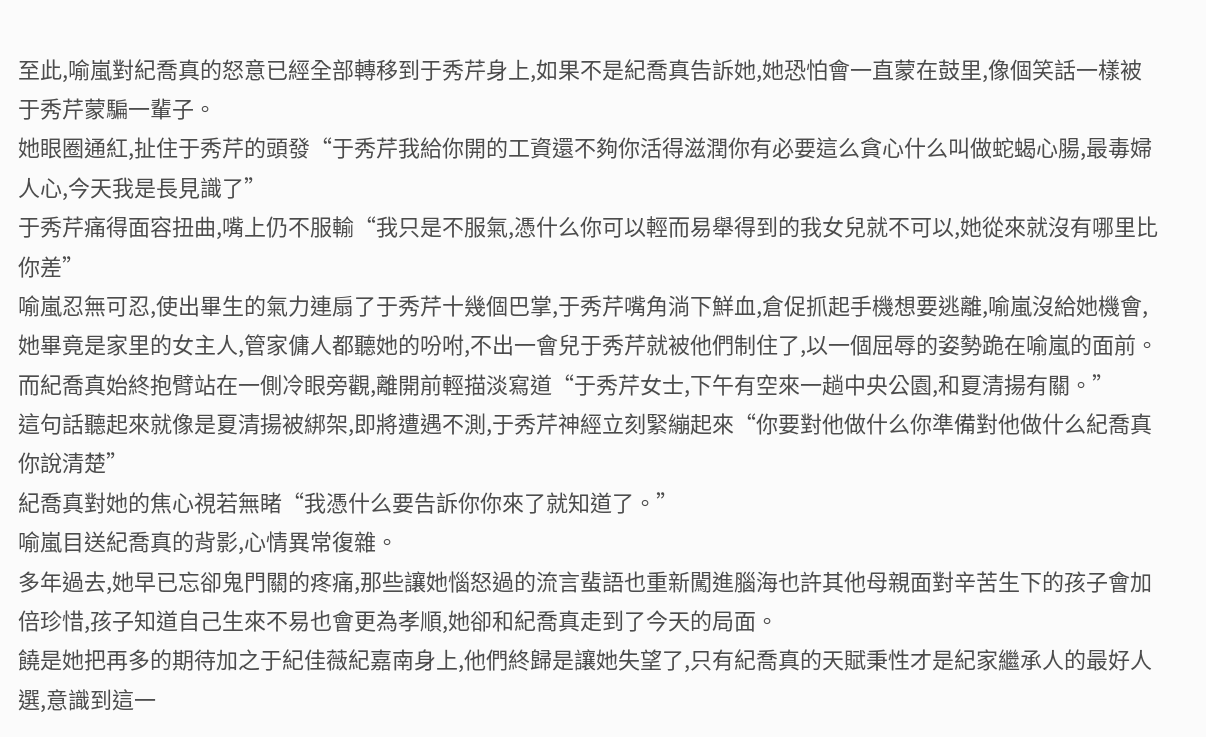至此,喻嵐對紀喬真的怒意已經全部轉移到于秀芹身上,如果不是紀喬真告訴她,她恐怕會一直蒙在鼓里,像個笑話一樣被于秀芹蒙騙一輩子。
她眼圈通紅,扯住于秀芹的頭發“于秀芹我給你開的工資還不夠你活得滋潤你有必要這么貪心什么叫做蛇蝎心腸,最毒婦人心,今天我是長見識了”
于秀芹痛得面容扭曲,嘴上仍不服輸“我只是不服氣,憑什么你可以輕而易舉得到的我女兒就不可以,她從來就沒有哪里比你差”
喻嵐忍無可忍,使出畢生的氣力連扇了于秀芹十幾個巴掌,于秀芹嘴角淌下鮮血,倉促抓起手機想要逃離,喻嵐沒給她機會,她畢竟是家里的女主人,管家傭人都聽她的吩咐,不出一會兒于秀芹就被他們制住了,以一個屈辱的姿勢跪在喻嵐的面前。
而紀喬真始終抱臂站在一側冷眼旁觀,離開前輕描淡寫道“于秀芹女士,下午有空來一趟中央公園,和夏清揚有關。”
這句話聽起來就像是夏清揚被綁架,即將遭遇不測,于秀芹神經立刻緊繃起來“你要對他做什么你準備對他做什么紀喬真你說清楚”
紀喬真對她的焦心視若無睹“我憑什么要告訴你你來了就知道了。”
喻嵐目送紀喬真的背影,心情異常復雜。
多年過去,她早已忘卻鬼門關的疼痛,那些讓她惱怒過的流言蜚語也重新闖進腦海也許其他母親面對辛苦生下的孩子會加倍珍惜,孩子知道自己生來不易也會更為孝順,她卻和紀喬真走到了今天的局面。
饒是她把再多的期待加之于紀佳薇紀嘉南身上,他們終歸是讓她失望了,只有紀喬真的天賦秉性才是紀家繼承人的最好人選,意識到這一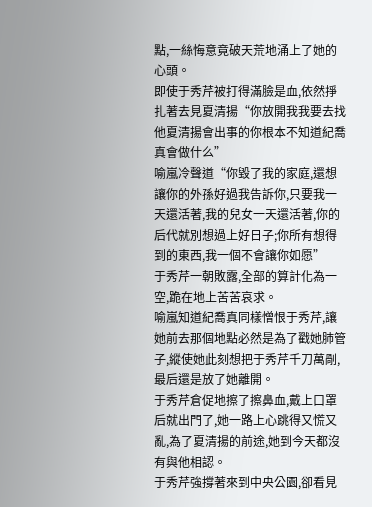點,一絲悔意竟破天荒地涌上了她的心頭。
即使于秀芹被打得滿臉是血,依然掙扎著去見夏清揚“你放開我我要去找他夏清揚會出事的你根本不知道紀喬真會做什么”
喻嵐冷聲道“你毀了我的家庭,還想讓你的外孫好過我告訴你,只要我一天還活著,我的兒女一天還活著,你的后代就別想過上好日子;你所有想得到的東西,我一個不會讓你如愿”
于秀芹一朝敗露,全部的算計化為一空,跪在地上苦苦哀求。
喻嵐知道紀喬真同樣憎恨于秀芹,讓她前去那個地點必然是為了戳她肺管子,縱使她此刻想把于秀芹千刀萬剮,最后還是放了她離開。
于秀芹倉促地擦了擦鼻血,戴上口罩后就出門了,她一路上心跳得又慌又亂,為了夏清揚的前途,她到今天都沒有與他相認。
于秀芹強撐著來到中央公園,卻看見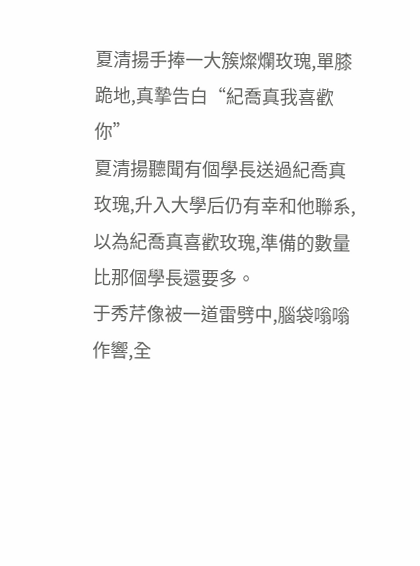夏清揚手捧一大簇燦爛玫瑰,單膝跪地,真摯告白“紀喬真我喜歡你”
夏清揚聽聞有個學長送過紀喬真玫瑰,升入大學后仍有幸和他聯系,以為紀喬真喜歡玫瑰,準備的數量比那個學長還要多。
于秀芹像被一道雷劈中,腦袋嗡嗡作響,全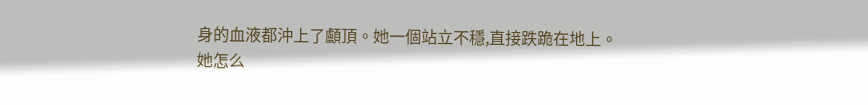身的血液都沖上了顱頂。她一個站立不穩,直接跌跪在地上。
她怎么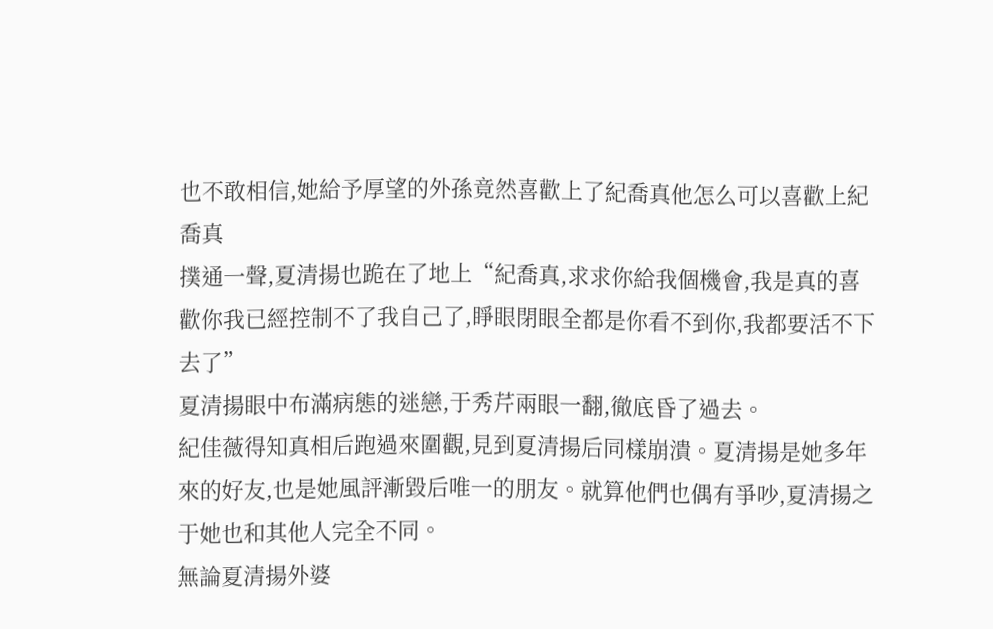也不敢相信,她給予厚望的外孫竟然喜歡上了紀喬真他怎么可以喜歡上紀喬真
撲通一聲,夏清揚也跪在了地上“紀喬真,求求你給我個機會,我是真的喜歡你我已經控制不了我自己了,睜眼閉眼全都是你看不到你,我都要活不下去了”
夏清揚眼中布滿病態的迷戀,于秀芹兩眼一翻,徹底昏了過去。
紀佳薇得知真相后跑過來圍觀,見到夏清揚后同樣崩潰。夏清揚是她多年來的好友,也是她風評漸毀后唯一的朋友。就算他們也偶有爭吵,夏清揚之于她也和其他人完全不同。
無論夏清揚外婆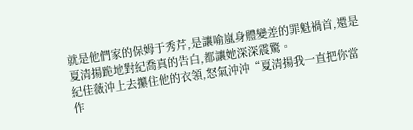就是他們家的保姆于秀芹,是讓喻嵐身體變差的罪魁禍首,還是夏清揚跪地對紀喬真的告白,都讓她深深震驚。
紀佳薇沖上去攥住他的衣領,怒氣沖沖“夏清揚我一直把你當作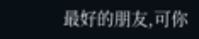最好的朋友,可你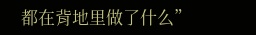都在背地里做了什么”